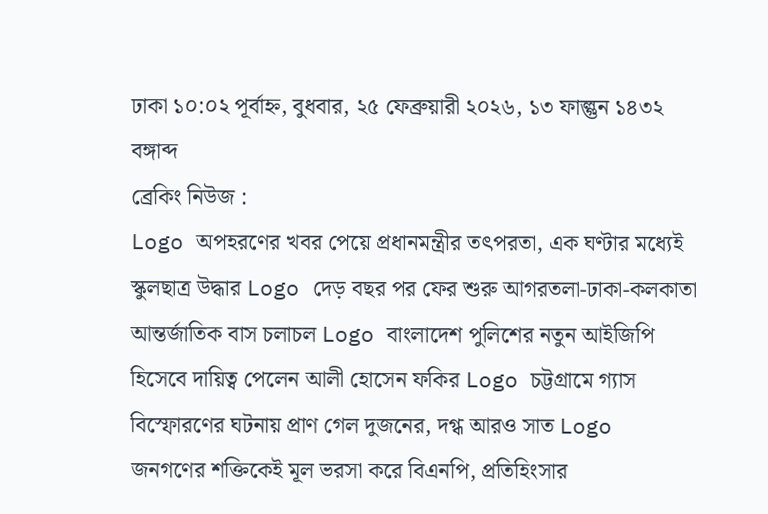ঢাকা ১০:০২ পূর্বাহ্ন, বুধবার, ২৫ ফেব্রুয়ারী ২০২৬, ১৩ ফাল্গুন ১৪৩২ বঙ্গাব্দ
ব্রেকিং নিউজ :
Logo অপহরণের খবর পেয়ে প্রধানমন্ত্রীর তৎপরতা, এক ঘণ্টার মধ্যেই স্কুলছাত্র উদ্ধার Logo দেড় বছর পর ফের শুরু আগরতলা-ঢাকা-কলকাতা আন্তর্জাতিক বাস চলাচল Logo বাংলাদেশ পুলিশের নতুন আইজিপি হিসেবে দায়িত্ব পেলেন আলী হোসেন ফকির Logo চট্টগ্রামে গ্যাস বিস্ফোরণের ঘটনায় প্রাণ গেল দুজনের, দগ্ধ আরও সাত Logo  জনগণের শক্তিকেই মূল ভরসা করে বিএনপি, প্রতিহিংসার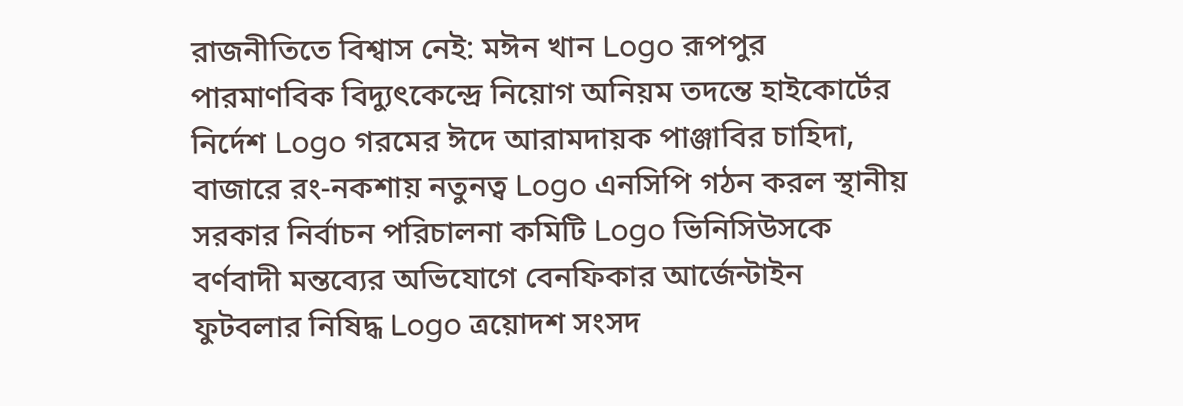রাজনীতিতে বিশ্বাস নেই: মঈন খান Logo রূপপুর পারমাণবিক বিদ্যুৎকেন্দ্রে নিয়োগ অনিয়ম তদন্তে হাইকোর্টের নির্দেশ Logo গরমের ঈদে আরামদায়ক পাঞ্জাবির চাহিদা, বাজারে রং-নকশায় নতুনত্ব Logo এনসিপি গঠন করল স্থানীয় সরকার নির্বাচন পরিচালনা কমিটি Logo ভিনিসিউসকে বর্ণবাদী মন্তব্যের অভিযোগে বেনফিকার আর্জেন্টাইন ফুটবলার নিষিদ্ধ Logo ত্রয়োদশ সংসদ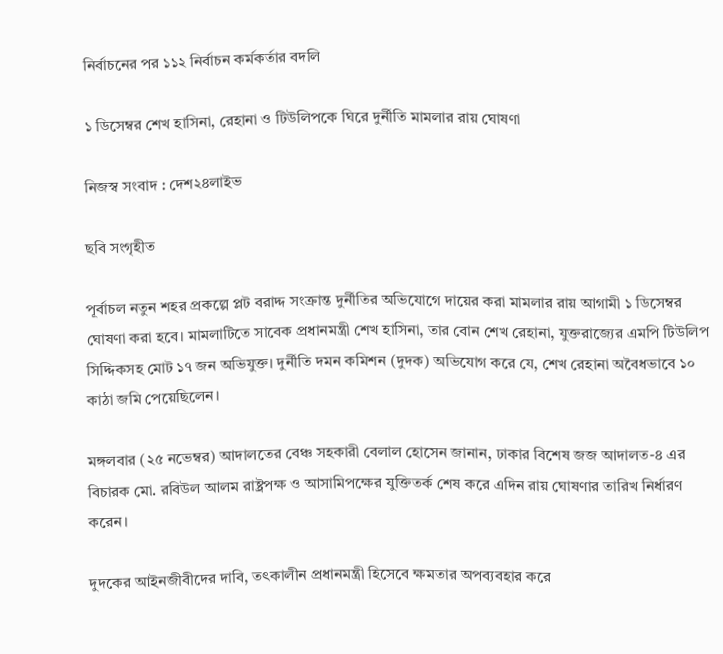নির্বাচনের পর ১১২ নির্বাচন কর্মকর্তার বদলি

১ ডিসেম্বর শেখ হাসিনা, রেহানা ও টিউলিপকে ঘিরে দুর্নীতি মামলার রায় ঘোষণা

নিজস্ব সংবাদ : দেশ২৪লাইভ

ছবি সংগৃহীত

পূর্বাচল নতুন শহর প্রকল্পে প্লট বরাদ্দ সংক্রান্ত দুর্নীতির অভিযোগে দায়ের করা মামলার রায় আগামী ১ ডিসেম্বর ঘোষণা করা হবে। মামলাটিতে সাবেক প্রধানমন্ত্রী শেখ হাসিনা, তার বোন শেখ রেহানা, যুক্তরাজ্যের এমপি টিউলিপ সিদ্দিকসহ মোট ১৭ জন অভিযুক্ত। দুর্নীতি দমন কমিশন (দুদক) অভিযোগ করে যে, শেখ রেহানা অবৈধভাবে ১০ কাঠা জমি পেয়েছিলেন।

মঙ্গলবার (২৫ নভেম্বর) আদালতের বেঞ্চ সহকারী বেলাল হোসেন জানান, ঢাকার বিশেষ জজ আদালত-৪ এর বিচারক মো. রবিউল আলম রাষ্ট্রপক্ষ ও আসামিপক্ষের যুক্তিতর্ক শেষ করে এদিন রায় ঘোষণার তারিখ নির্ধারণ করেন।

দুদকের আইনজীবীদের দাবি, তৎকালীন প্রধানমন্ত্রী হিসেবে ক্ষমতার অপব্যবহার করে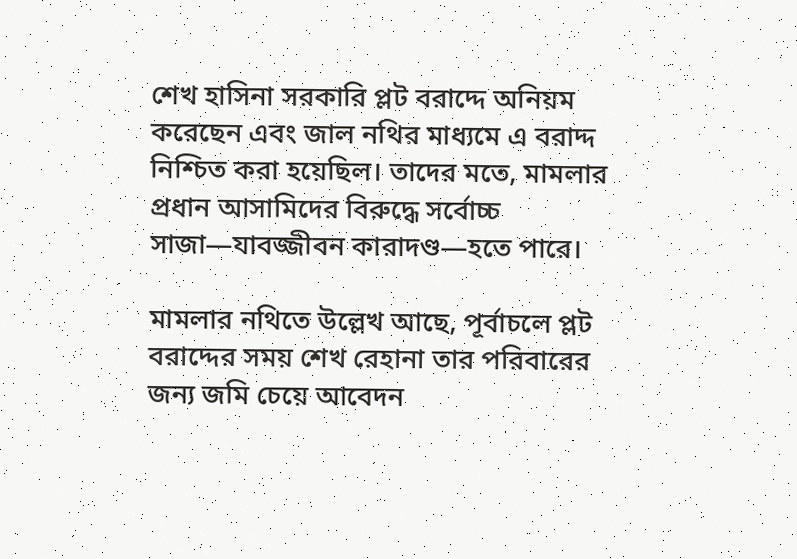শেখ হাসিনা সরকারি প্লট বরাদ্দে অনিয়ম করেছেন এবং জাল নথির মাধ্যমে এ বরাদ্দ নিশ্চিত করা হয়েছিল। তাদের মতে, মামলার প্রধান আসামিদের বিরুদ্ধে সর্বোচ্চ সাজা—যাবজ্জীবন কারাদণ্ড—হতে পারে।

মামলার নথিতে উল্লেখ আছে, পূর্বাচলে প্লট বরাদ্দের সময় শেখ রেহানা তার পরিবারের জন্য জমি চেয়ে আবেদন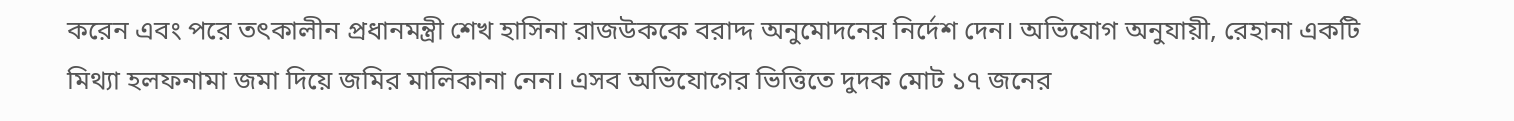করেন এবং পরে তৎকালীন প্রধানমন্ত্রী শেখ হাসিনা রাজউককে বরাদ্দ অনুমোদনের নির্দেশ দেন। অভিযোগ অনুযায়ী, রেহানা একটি মিথ্যা হলফনামা জমা দিয়ে জমির মালিকানা নেন। এসব অভিযোগের ভিত্তিতে দুদক মোট ১৭ জনের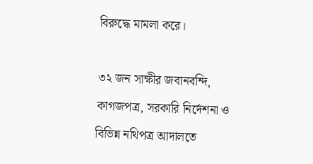বিরুদ্ধে মামলা করে।

৩২ জন সাক্ষীর জবানবন্দি, কাগজপত্র, সরকারি নির্দেশনা ও বিভিন্ন নথিপত্র আদালতে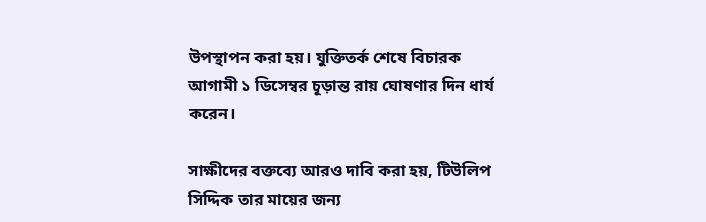উপস্থাপন করা হয়। যুক্তিতর্ক শেষে বিচারক আগামী ১ ডিসেম্বর চূড়ান্ত রায় ঘোষণার দিন ধার্য করেন।

সাক্ষীদের বক্তব্যে আরও দাবি করা হয়, টিউলিপ সিদ্দিক তার মায়ের জন্য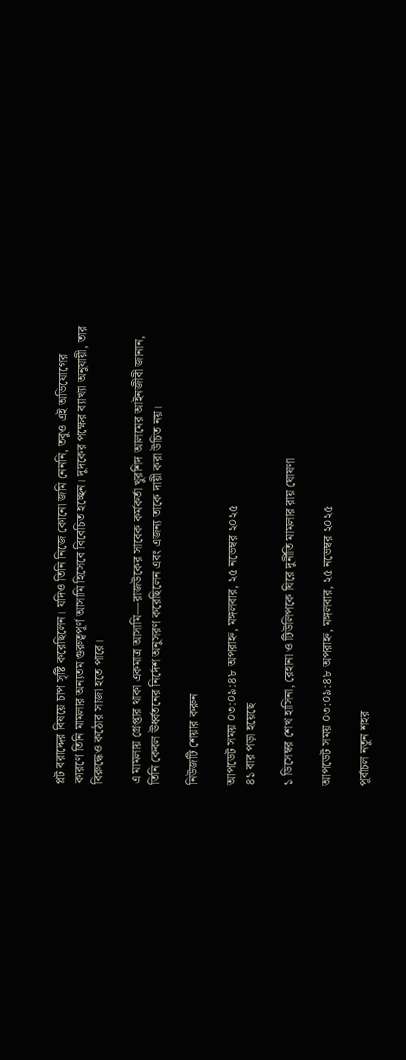প্লট বরাদ্দের বিষয়ে চাপ সৃষ্টি করেছিলেন। যদিও তিনি নিজে কোনো জমি নেননি, তবুও এই অভিযোগের কারণে তিনি মামলার অন্যতম গুরুত্বপূর্ণ আসামি হিসেবে বিবেচিত হচ্ছেন। দুদকের পক্ষের ব্যাখ্যা অনুযায়ী, তার বিরুদ্ধেও কঠোর সাজা হতে পারে।

এ মামলায় গ্রেপ্তার থাকা একমাত্র আসামি—রাজউকের সাবেক কর্মকর্তা খুরশিদ আলমের আইনজীবী জানান, তিনি কেবল ঊর্ধ্বতনের নির্দেশ অনুসরণ করেছিলেন এবং এজন্য তাকে দায়ী করা উচিত নয়।

নিউজটি শেয়ার করুন

আপডেট সময় ০৩:০৯:৪৮ অপরাহ্ন, মঙ্গলবার, ২৫ নভেম্বর ২০২৫
৪১ বার পড়া হয়েছে

১ ডিসেম্বর শেখ হাসিনা, রেহানা ও টিউলিপকে ঘিরে দুর্নীতি মামলার রায় ঘোষণা

আপডেট সময় ০৩:০৯:৪৮ অপরাহ্ন, মঙ্গলবার, ২৫ নভেম্বর ২০২৫

পূর্বাচল নতুন শহর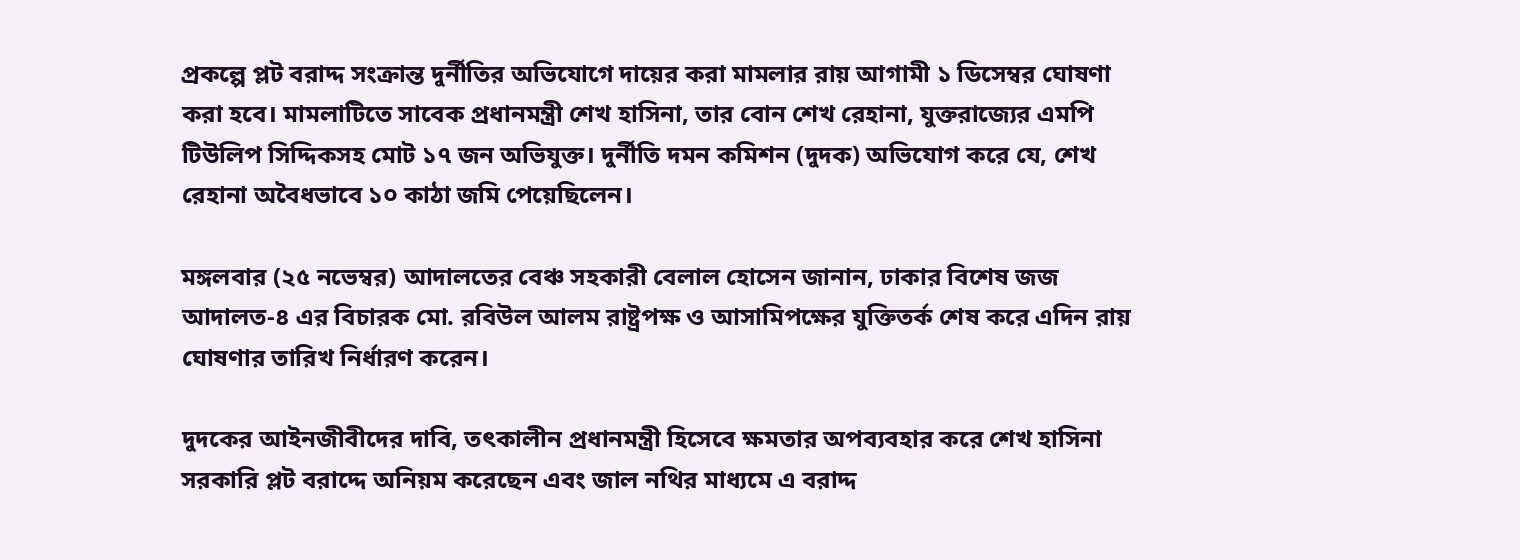প্রকল্পে প্লট বরাদ্দ সংক্রান্ত দুর্নীতির অভিযোগে দায়ের করা মামলার রায় আগামী ১ ডিসেম্বর ঘোষণা করা হবে। মামলাটিতে সাবেক প্রধানমন্ত্রী শেখ হাসিনা, তার বোন শেখ রেহানা, যুক্তরাজ্যের এমপি টিউলিপ সিদ্দিকসহ মোট ১৭ জন অভিযুক্ত। দুর্নীতি দমন কমিশন (দুদক) অভিযোগ করে যে, শেখ রেহানা অবৈধভাবে ১০ কাঠা জমি পেয়েছিলেন।

মঙ্গলবার (২৫ নভেম্বর) আদালতের বেঞ্চ সহকারী বেলাল হোসেন জানান, ঢাকার বিশেষ জজ আদালত-৪ এর বিচারক মো. রবিউল আলম রাষ্ট্রপক্ষ ও আসামিপক্ষের যুক্তিতর্ক শেষ করে এদিন রায় ঘোষণার তারিখ নির্ধারণ করেন।

দুদকের আইনজীবীদের দাবি, তৎকালীন প্রধানমন্ত্রী হিসেবে ক্ষমতার অপব্যবহার করে শেখ হাসিনা সরকারি প্লট বরাদ্দে অনিয়ম করেছেন এবং জাল নথির মাধ্যমে এ বরাদ্দ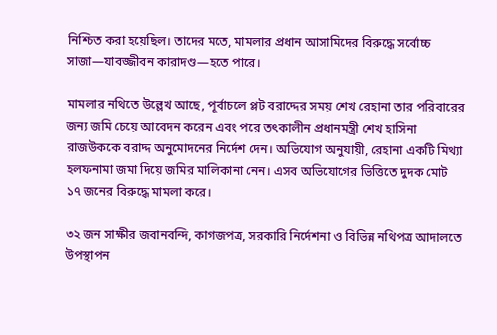নিশ্চিত করা হয়েছিল। তাদের মতে, মামলার প্রধান আসামিদের বিরুদ্ধে সর্বোচ্চ সাজা—যাবজ্জীবন কারাদণ্ড—হতে পারে।

মামলার নথিতে উল্লেখ আছে, পূর্বাচলে প্লট বরাদ্দের সময় শেখ রেহানা তার পরিবারের জন্য জমি চেয়ে আবেদন করেন এবং পরে তৎকালীন প্রধানমন্ত্রী শেখ হাসিনা রাজউককে বরাদ্দ অনুমোদনের নির্দেশ দেন। অভিযোগ অনুযায়ী, রেহানা একটি মিথ্যা হলফনামা জমা দিয়ে জমির মালিকানা নেন। এসব অভিযোগের ভিত্তিতে দুদক মোট ১৭ জনের বিরুদ্ধে মামলা করে।

৩২ জন সাক্ষীর জবানবন্দি, কাগজপত্র, সরকারি নির্দেশনা ও বিভিন্ন নথিপত্র আদালতে উপস্থাপন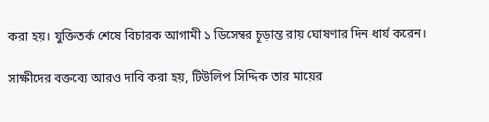করা হয়। যুক্তিতর্ক শেষে বিচারক আগামী ১ ডিসেম্বর চূড়ান্ত রায় ঘোষণার দিন ধার্য করেন।

সাক্ষীদের বক্তব্যে আরও দাবি করা হয়, টিউলিপ সিদ্দিক তার মায়ের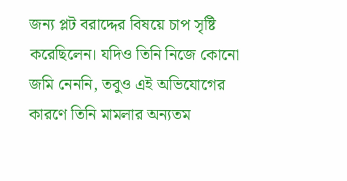জন্য প্লট বরাদ্দের বিষয়ে চাপ সৃষ্টি করেছিলেন। যদিও তিনি নিজে কোনো জমি নেননি, তবুও এই অভিযোগের কারণে তিনি মামলার অন্যতম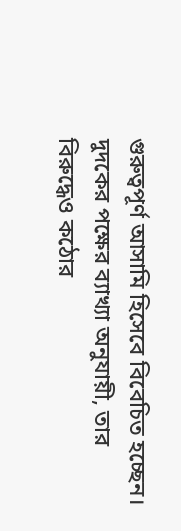গুরুত্বপূর্ণ আসামি হিসেবে বিবেচিত হচ্ছেন। দুদকের পক্ষের ব্যাখ্যা অনুযায়ী, তার বিরুদ্ধেও কঠোর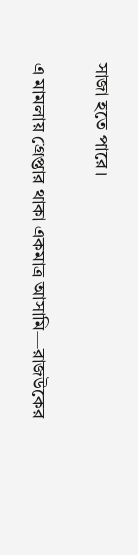সাজা হতে পারে।

এ মামলায় গ্রেপ্তার থাকা একমাত্র আসামি—রাজউকের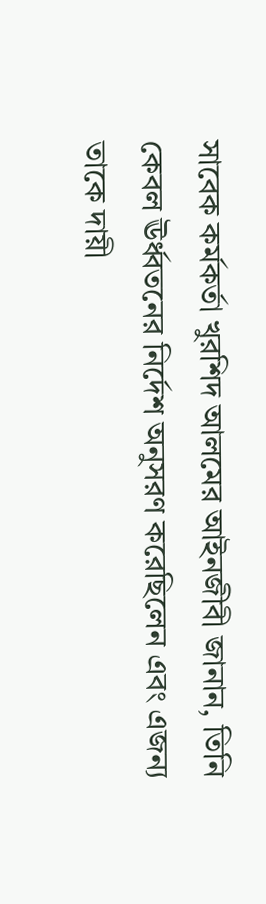সাবেক কর্মকর্তা খুরশিদ আলমের আইনজীবী জানান, তিনি কেবল ঊর্ধ্বতনের নির্দেশ অনুসরণ করেছিলেন এবং এজন্য তাকে দায়ী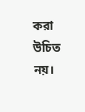করা উচিত নয়।